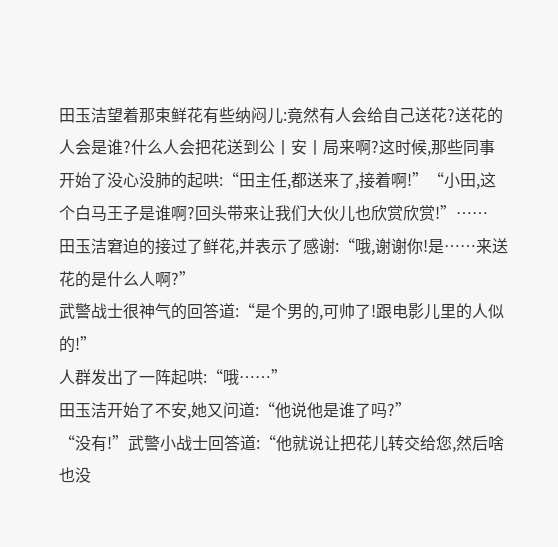田玉洁望着那束鲜花有些纳闷儿:竟然有人会给自己送花?送花的人会是谁?什么人会把花送到公丨安丨局来啊?这时候,那些同事开始了没心没肺的起哄:“田主任,都送来了,接着啊!”“小田,这个白马王子是谁啊?回头带来让我们大伙儿也欣赏欣赏!”……
田玉洁窘迫的接过了鲜花,并表示了感谢:“哦,谢谢你!是……来送花的是什么人啊?”
武警战士很神气的回答道:“是个男的,可帅了!跟电影儿里的人似的!”
人群发出了一阵起哄:“哦……”
田玉洁开始了不安,她又问道:“他说他是谁了吗?”
“没有!”武警小战士回答道:“他就说让把花儿转交给您,然后啥也没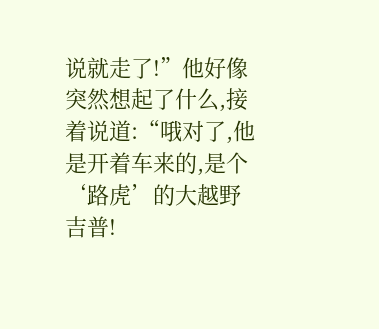说就走了!”他好像突然想起了什么,接着说道:“哦对了,他是开着车来的,是个‘路虎’的大越野吉普!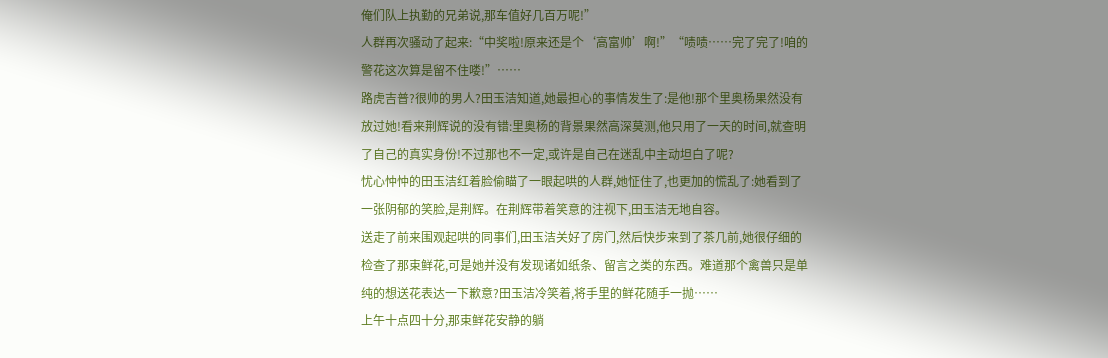俺们队上执勤的兄弟说,那车值好几百万呢!”
人群再次骚动了起来:“中奖啦!原来还是个‘高富帅’啊!”“啧啧……完了完了!咱的警花这次算是留不住喽!”……
路虎吉普?很帅的男人?田玉洁知道,她最担心的事情发生了:是他!那个里奥杨果然没有放过她!看来荆辉说的没有错:里奥杨的背景果然高深莫测,他只用了一天的时间,就查明了自己的真实身份!不过那也不一定,或许是自己在迷乱中主动坦白了呢?
忧心忡忡的田玉洁红着脸偷瞄了一眼起哄的人群,她怔住了,也更加的慌乱了:她看到了一张阴郁的笑脸,是荆辉。在荆辉带着笑意的注视下,田玉洁无地自容。
送走了前来围观起哄的同事们,田玉洁关好了房门,然后快步来到了茶几前,她很仔细的检查了那束鲜花,可是她并没有发现诸如纸条、留言之类的东西。难道那个禽兽只是单纯的想送花表达一下歉意?田玉洁冷笑着,将手里的鲜花随手一抛……
上午十点四十分,那束鲜花安静的躺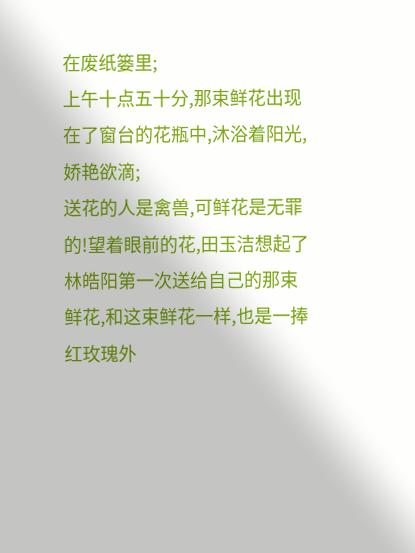在废纸篓里;
上午十点五十分,那束鲜花出现在了窗台的花瓶中,沐浴着阳光,娇艳欲滴;
送花的人是禽兽,可鲜花是无罪的!望着眼前的花,田玉洁想起了林皓阳第一次送给自己的那束鲜花,和这束鲜花一样,也是一捧红玫瑰外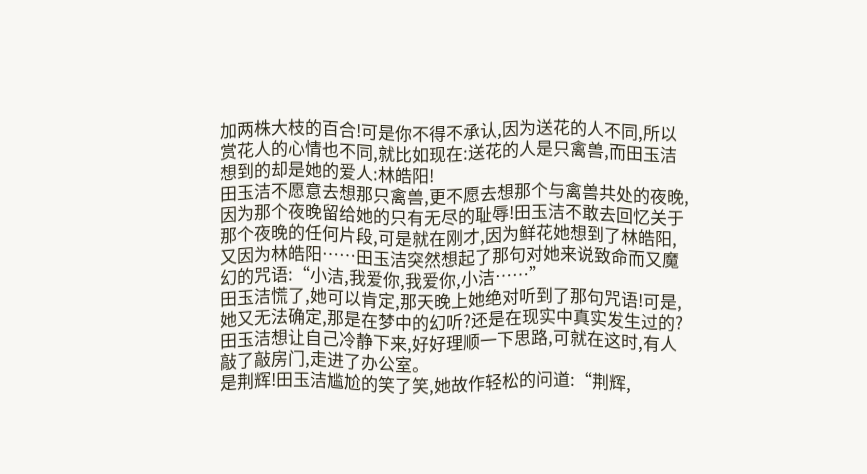加两株大枝的百合!可是你不得不承认,因为送花的人不同,所以赏花人的心情也不同,就比如现在:送花的人是只禽兽,而田玉洁想到的却是她的爱人:林皓阳!
田玉洁不愿意去想那只禽兽,更不愿去想那个与禽兽共处的夜晚,因为那个夜晚留给她的只有无尽的耻辱!田玉洁不敢去回忆关于那个夜晚的任何片段,可是就在刚才,因为鲜花她想到了林皓阳,又因为林皓阳……田玉洁突然想起了那句对她来说致命而又魔幻的咒语:“小洁,我爱你,我爱你,小洁……”
田玉洁慌了,她可以肯定,那天晚上她绝对听到了那句咒语!可是,她又无法确定,那是在梦中的幻听?还是在现实中真实发生过的?田玉洁想让自己冷静下来,好好理顺一下思路,可就在这时,有人敲了敲房门,走进了办公室。
是荆辉!田玉洁尴尬的笑了笑,她故作轻松的问道:“荆辉,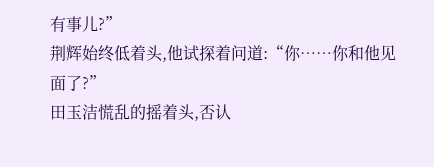有事儿?”
荆辉始终低着头,他试探着问道:“你……你和他见面了?”
田玉洁慌乱的摇着头,否认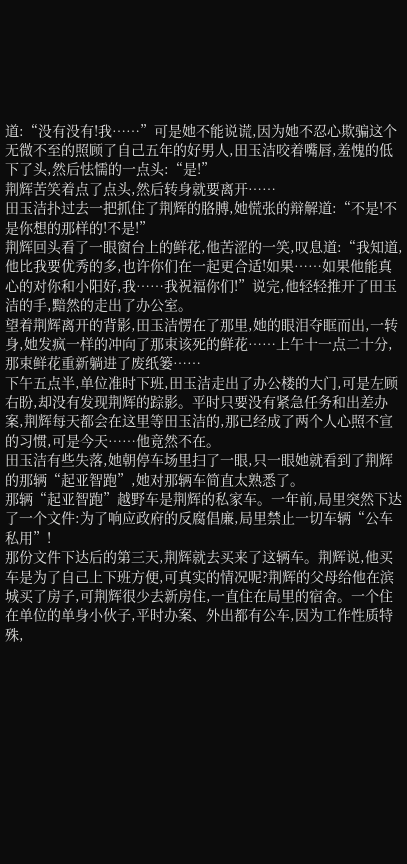道:“没有没有!我……”可是她不能说谎,因为她不忍心欺骗这个无微不至的照顾了自己五年的好男人,田玉洁咬着嘴唇,羞愧的低下了头,然后怯懦的一点头:“是!”
荆辉苦笑着点了点头,然后转身就要离开……
田玉洁扑过去一把抓住了荆辉的胳膊,她慌张的辩解道:“不是!不是你想的那样的!不是!”
荆辉回头看了一眼窗台上的鲜花,他苦涩的一笑,叹息道:“我知道,他比我要优秀的多,也许你们在一起更合适!如果……如果他能真心的对你和小阳好,我……我祝福你们!”说完,他轻轻推开了田玉洁的手,黯然的走出了办公室。
望着荆辉离开的背影,田玉洁愣在了那里,她的眼泪夺眶而出,一转身,她发疯一样的冲向了那束该死的鲜花……上午十一点二十分,那束鲜花重新躺进了废纸篓……
下午五点半,单位准时下班,田玉洁走出了办公楼的大门,可是左顾右盼,却没有发现荆辉的踪影。平时只要没有紧急任务和出差办案,荆辉每天都会在这里等田玉洁的,那已经成了两个人心照不宣的习惯,可是今天……他竟然不在。
田玉洁有些失落,她朝停车场里扫了一眼,只一眼她就看到了荆辉的那辆“起亚智跑”,她对那辆车简直太熟悉了。
那辆“起亚智跑”越野车是荆辉的私家车。一年前,局里突然下达了一个文件:为了响应政府的反腐倡廉,局里禁止一切车辆“公车私用”!
那份文件下达后的第三天,荆辉就去买来了这辆车。荆辉说,他买车是为了自己上下班方便,可真实的情况呢?荆辉的父母给他在滨城买了房子,可荆辉很少去新房住,一直住在局里的宿舍。一个住在单位的单身小伙子,平时办案、外出都有公车,因为工作性质特殊,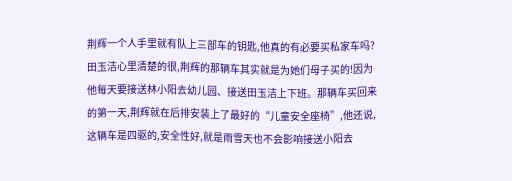荆辉一个人手里就有队上三部车的钥匙,他真的有必要买私家车吗?
田玉洁心里清楚的很,荆辉的那辆车其实就是为她们母子买的!因为他每天要接送林小阳去幼儿园、接送田玉洁上下班。那辆车买回来的第一天,荆辉就在后排安装上了最好的“儿童安全座椅”,他还说,这辆车是四驱的,安全性好,就是雨雪天也不会影响接送小阳去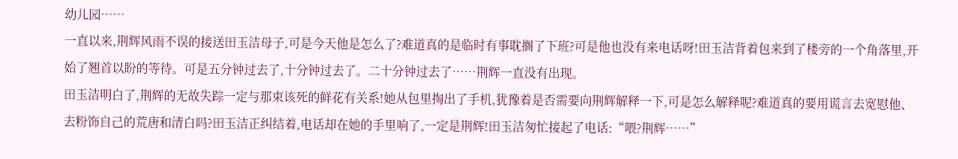幼儿园……
一直以来,荆辉风雨不误的接送田玉洁母子,可是今天他是怎么了?难道真的是临时有事耽搁了下班?可是他也没有来电话呀!田玉洁背着包来到了楼旁的一个角落里,开始了翘首以盼的等待。可是五分钟过去了,十分钟过去了。二十分钟过去了……荆辉一直没有出现。
田玉洁明白了,荆辉的无故失踪一定与那束该死的鲜花有关系!她从包里掏出了手机,犹豫着是否需要向荆辉解释一下,可是怎么解释呢?难道真的要用谎言去宽慰他、去粉饰自己的荒唐和清白吗?田玉洁正纠结着,电话却在她的手里响了,一定是荆辉!田玉洁匆忙接起了电话:“喂?荆辉……”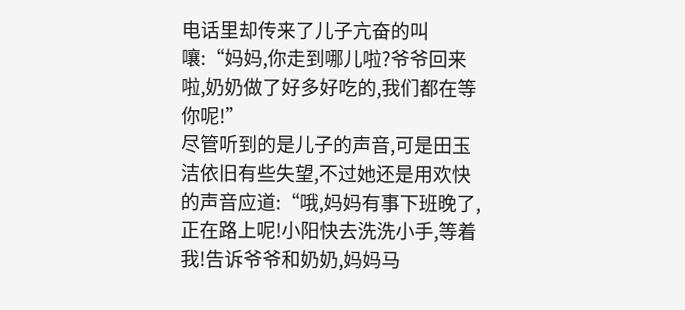电话里却传来了儿子亢奋的叫嚷:“妈妈,你走到哪儿啦?爷爷回来啦,奶奶做了好多好吃的,我们都在等你呢!”
尽管听到的是儿子的声音,可是田玉洁依旧有些失望,不过她还是用欢快的声音应道:“哦,妈妈有事下班晚了,正在路上呢!小阳快去洗洗小手,等着我!告诉爷爷和奶奶,妈妈马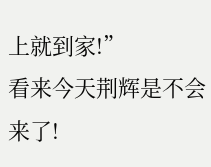上就到家!”
看来今天荆辉是不会来了!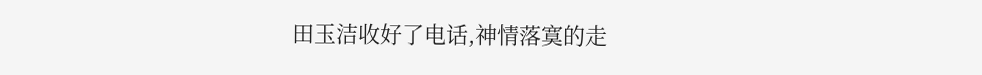田玉洁收好了电话,神情落寞的走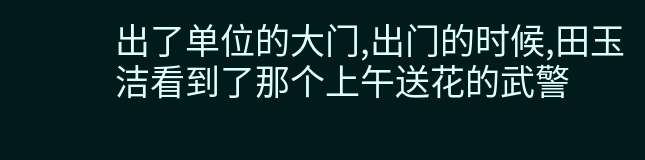出了单位的大门,出门的时候,田玉洁看到了那个上午送花的武警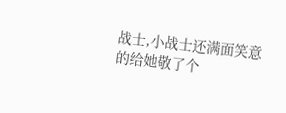战士,小战士还满面笑意的给她敬了个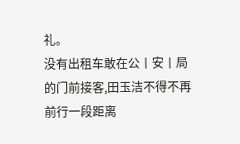礼。
没有出租车敢在公丨安丨局的门前接客,田玉洁不得不再前行一段距离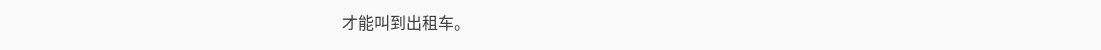才能叫到出租车。